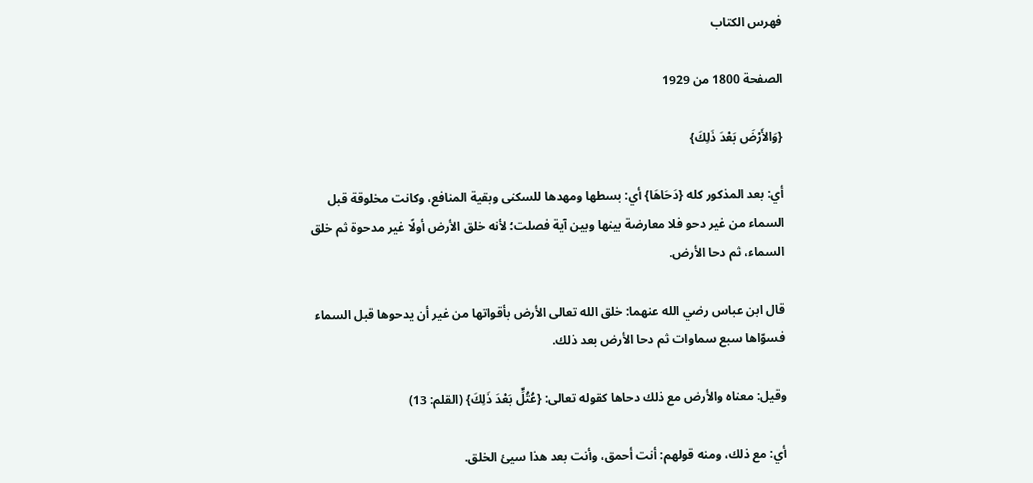فهرس الكتاب

الصفحة 1800 من 1929

{وَالأَرْضَ بَعْدَ ذَلِكَ}

أي: بعد المذكور كله {دَحَاهَا} أي: بسطها ومهدها للسكنى وبقية المنافع، وكانت مخلوقة قبل السماء من غير دحو فلا معارضة بينها وبين آية فصلت؛ لأنه خلق الأرض أولًا غير مدحوة ثم خلق السماء، ثم دحا الأرض.

قال ابن عباس رضي الله عنهما: خلق الله تعالى الأرض بأقواتها من غير أن يدحوها قبل السماء فسوّاها سبع سماوات ثم دحا الأرض بعد ذلك.

وقيل: معناه والأرض مع ذلك دحاها كقوله تعالى: {عُتُلٍّ بَعْدَ ذَلِكَ} (القلم: 13)

أي: مع ذلك، ومنه قولهم: أنت أحمق، وأنت بعد هذا سيئ الخلق.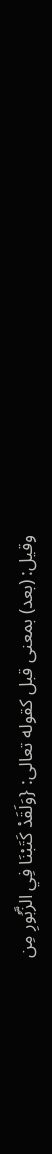وقيل: (بعد) بمعنى قبل كقوله تعالى: {وَلَقَدْ كَتَبْنَا فِي الزَّبُورِ مِن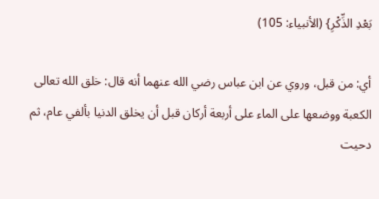بَعْدِ الذِّكْرِ} (الأنبياء: 105)

أي: من قبل، وروي عن ابن عباس رضي الله عنهما أنه قال: خلق الله تعالى الكعبة ووضعها على الماء على أربعة أركان قبل أن يخلق الدنيا بألفي عام، ثم دحيت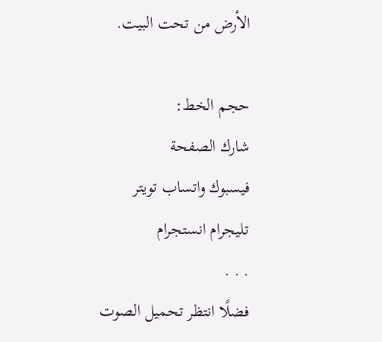الأرض من تحت البيت.

حجم الخط:
شارك الصفحة
فيسبوك واتساب تويتر تليجرام انستجرام
. . .
فضلًا انتظر تحميل الصوت